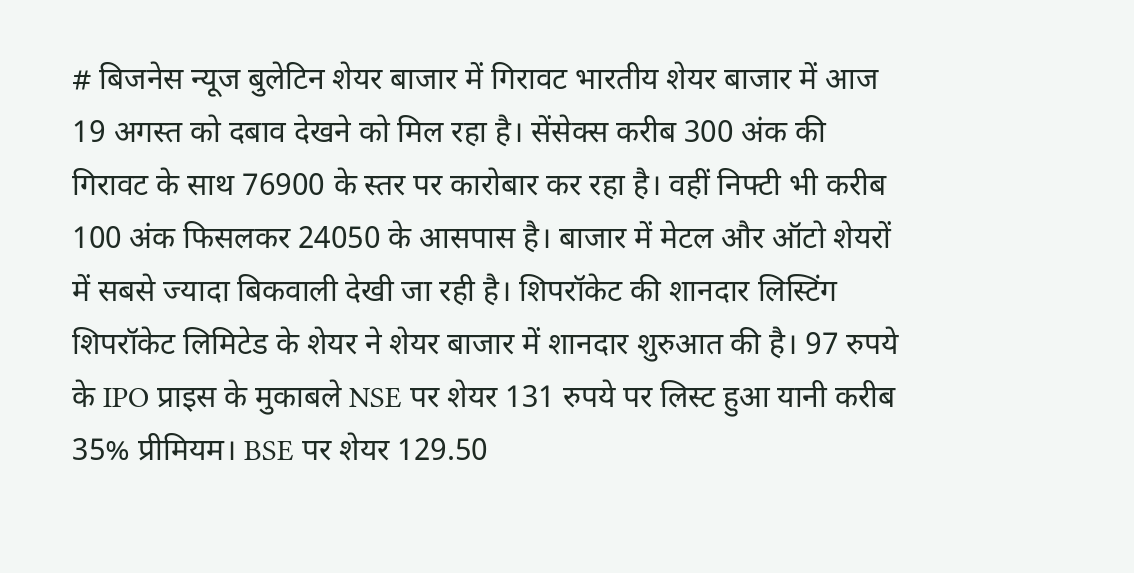# बिजनेस न्यूज बुलेटिन शेयर बाजार में गिरावट भारतीय शेयर बाजार में आज 19 अगस्त को दबाव देखने को मिल रहा है। सेंसेक्स करीब 300 अंक की गिरावट के साथ 76900 के स्तर पर कारोबार कर रहा है। वहीं निफ्टी भी करीब 100 अंक फिसलकर 24050 के आसपास है। बाजार में मेटल और ऑटो शेयरों में सबसे ज्यादा बिकवाली देखी जा रही है। शिपरॉकेट की शानदार लिस्टिंग शिपरॉकेट लिमिटेड के शेयर ने शेयर बाजार में शानदार शुरुआत की है। 97 रुपये के IPO प्राइस के मुकाबले NSE पर शेयर 131 रुपये पर लिस्ट हुआ यानी करीब 35% प्रीमियम। BSE पर शेयर 129.50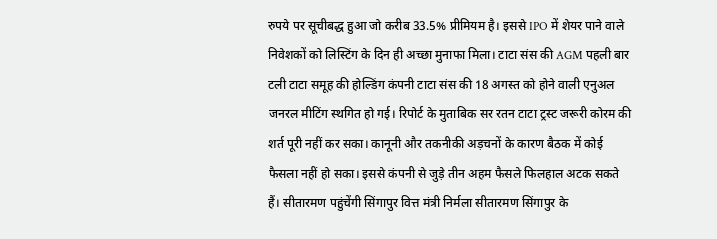रुपये पर सूचीबद्ध हुआ जो करीब 33.5% प्रीमियम है। इससे IPO में शेयर पाने वाले निवेशकों को लिस्टिंग के दिन ही अच्छा मुनाफा मिला। टाटा संस की AGM पहली बार टली टाटा समूह की होल्डिंग कंपनी टाटा संस की 18 अगस्त को होने वाली एनुअल जनरल मीटिंग स्थगित हो गई। रिपोर्ट के मुताबिक सर रतन टाटा ट्रस्ट जरूरी कोरम की शर्त पूरी नहीं कर सका। कानूनी और तकनीकी अड़चनों के कारण बैठक में कोई फैसला नहीं हो सका। इससे कंपनी से जुड़े तीन अहम फैसले फिलहाल अटक सकते हैं। सीतारमण पहुंचेंगी सिंगापुर वित्त मंत्री निर्मला सीतारमण सिंगापुर के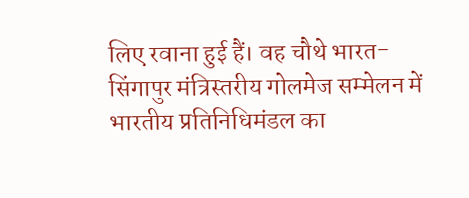लिए रवाना हुई हैं। वह चौथे भारत-सिंगापुर मंत्रिस्तरीय गोलमेज सम्मेलन में भारतीय प्रतिनिधिमंडल का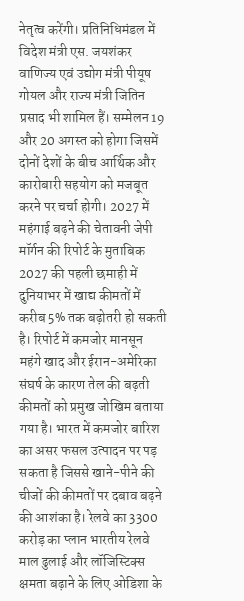नेतृत्व करेंगी। प्रतिनिधिमंडल में विदेश मंत्री एस. जयशंकर वाणिज्य एवं उद्योग मंत्री पीयूष गोयल और राज्य मंत्री जितिन प्रसाद भी शामिल हैं। सम्मेलन 19 और 20 अगस्त को होगा जिसमें दोनों देशों के बीच आर्थिक और कारोबारी सहयोग को मजबूत करने पर चर्चा होगी। 2027 में महंगाई बढ़ने की चेतावनी जेपी मॉर्गन की रिपोर्ट के मुताबिक 2027 की पहली छमाही में दुनियाभर में खाद्य कीमतों में करीब 5% तक बढ़ोतरी हो सकती है। रिपोर्ट में कमजोर मानसून महंगे खाद और ईरान-अमेरिका संघर्ष के कारण तेल की बढ़ती कीमतों को प्रमुख जोखिम बताया गया है। भारत में कमजोर बारिश का असर फसल उत्पादन पर पड़ सकता है जिससे खाने-पीने की चीजों की कीमतों पर दबाव बढ़ने की आशंका है। रेलवे का 3300 करोड़ का प्लान भारतीय रेलवे माल ढुलाई और लॉजिस्टिक्स क्षमता बढ़ाने के लिए ओडिशा के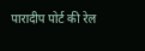पारादीप पोर्ट की रेल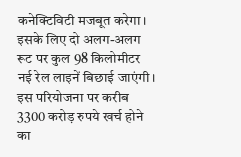कनेक्टिविटी मजबूत करेगा। इसके लिए दो अलग-अलग रूट पर कुल 98 किलोमीटर नई रेल लाइनें बिछाई जाएंगी। इस परियोजना पर करीब 3300 करोड़ रुपये खर्च होने का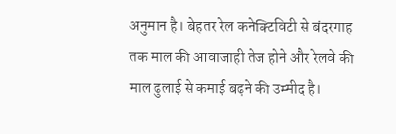अनुमान है। बेहतर रेल कनेक्टिविटी से बंदरगाह तक माल की आवाजाही तेज होने और रेलवे की माल ढुलाई से कमाई बढ़ने की उम्मीद है।